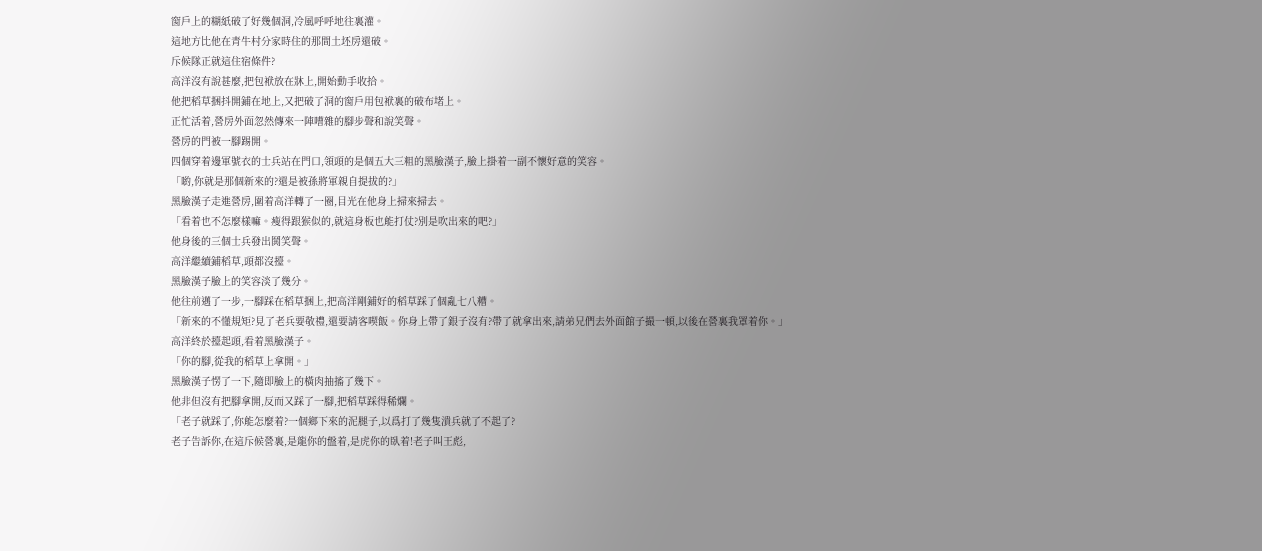窗戶上的糊紙破了好幾個洞,冷風呼呼地往裏灌。
這地方比他在青牛村分家時住的那間土坯房還破。
斥候隊正就這住宿條件?
高洋沒有說甚麼,把包袱放在牀上,開始動手收拾。
他把稻草捆抖開鋪在地上,又把破了洞的窗戶用包袱裏的破布堵上。
正忙活着,營房外面忽然傳來一陣嘈雜的腳步聲和說笑聲。
營房的門被一腳踢開。
四個穿着邊軍號衣的士兵站在門口,領頭的是個五大三粗的黑臉漢子,臉上掛着一副不懷好意的笑容。
「喲,你就是那個新來的?還是被孫將軍親自提拔的?」
黑臉漢子走進營房,圍着高洋轉了一圈,目光在他身上掃來掃去。
「看着也不怎麼樣嘛。瘦得跟猴似的,就這身板也能打仗?別是吹出來的吧?」
他身後的三個士兵發出鬨笑聲。
高洋繼續鋪稻草,頭都沒擡。
黑臉漢子臉上的笑容淡了幾分。
他往前邁了一步,一腳踩在稻草捆上,把高洋剛鋪好的稻草踩了個亂七八糟。
「新來的不懂規矩?見了老兵要敬禮,還要請客喫飯。你身上帶了銀子沒有?帶了就拿出來,請弟兄們去外面館子撮一頓,以後在營裏我罩着你。」
高洋終於擡起頭,看着黑臉漢子。
「你的腳,從我的稻草上拿開。」
黑臉漢子愣了一下,隨即臉上的橫肉抽搐了幾下。
他非但沒有把腳拿開,反而又踩了一腳,把稻草踩得稀爛。
「老子就踩了,你能怎麼着?一個鄉下來的泥腿子,以爲打了幾隻潰兵就了不起了?
老子告訴你,在這斥候營裏,是龍你的盤着,是虎你的臥着!老子叫王彪,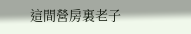這間營房裏老子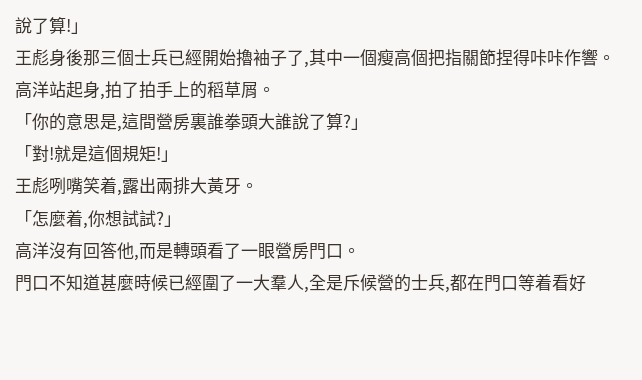說了算!」
王彪身後那三個士兵已經開始擼袖子了,其中一個瘦高個把指關節捏得咔咔作響。
高洋站起身,拍了拍手上的稻草屑。
「你的意思是,這間營房裏誰拳頭大誰說了算?」
「對!就是這個規矩!」
王彪咧嘴笑着,露出兩排大黃牙。
「怎麼着,你想試試?」
高洋沒有回答他,而是轉頭看了一眼營房門口。
門口不知道甚麼時候已經圍了一大羣人,全是斥候營的士兵,都在門口等着看好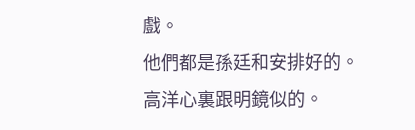戲。
他們都是孫廷和安排好的。
高洋心裏跟明鏡似的。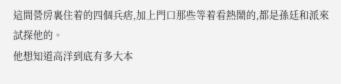這間營房裏住着的四個兵痞,加上門口那些等着看熱鬧的,都是孫廷和派來試探他的。
他想知道高洋到底有多大本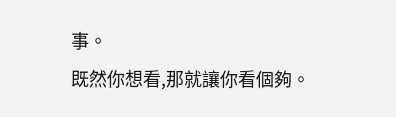事。
既然你想看,那就讓你看個夠。